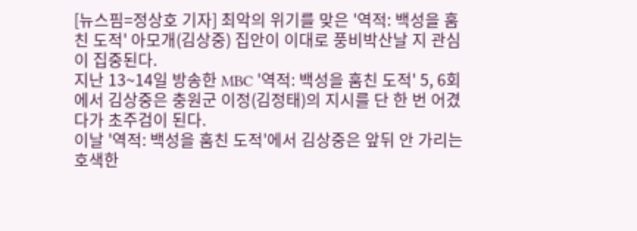[뉴스핌=정상호 기자] 최악의 위기를 맞은 '역적: 백성을 훔친 도적' 아모개(김상중) 집안이 이대로 풍비박산날 지 관심이 집중된다.
지난 13~14일 방송한 MBC '역적: 백성을 훔친 도적' 5, 6회에서 김상중은 충원군 이정(김정태)의 지시를 단 한 번 어겼다가 초주검이 된다.
이날 '역적: 백성을 훔친 도적'에서 김상중은 앞뒤 안 가리는 호색한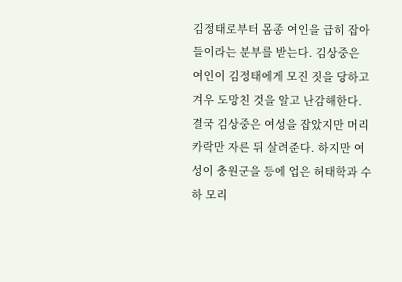김정태로부터 몸종 여인을 급히 잡아들이라는 분부를 받는다. 김상중은 여인이 김정태에게 모진 짓을 당하고 겨우 도망친 것을 알고 난감해한다.
결국 김상중은 여성을 잡았지만 머리카락만 자른 뒤 살려준다. 하지만 여성이 충원군을 등에 업은 허태학과 수하 모리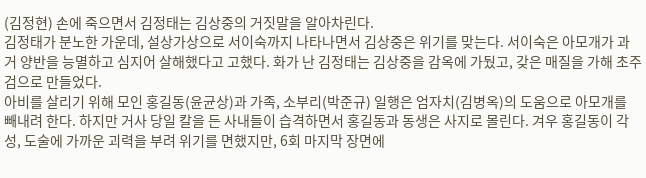(김정현) 손에 죽으면서 김정태는 김상중의 거짓말을 알아차린다.
김정태가 분노한 가운데, 설상가상으로 서이숙까지 나타나면서 김상중은 위기를 맞는다. 서이숙은 아모개가 과거 양반을 능멸하고 심지어 살해했다고 고했다. 화가 난 김정태는 김상중을 감옥에 가뒀고, 갖은 매질을 가해 초주검으로 만들었다.
아비를 살리기 위해 모인 홍길동(윤균상)과 가족, 소부리(박준규) 일행은 엄자치(김병옥)의 도움으로 아모개를 빼내려 한다. 하지만 거사 당일 칼을 든 사내들이 습격하면서 홍길동과 동생은 사지로 몰린다. 겨우 홍길동이 각성, 도술에 가까운 괴력을 부려 위기를 면했지만, 6회 마지막 장면에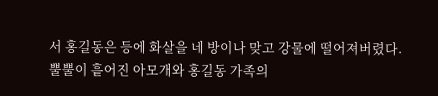서 홍길동은 등에 화살을 네 방이나 맞고 강물에 떨어져버렸다.
뿔뿔이 흩어진 아모개와 홍길동 가족의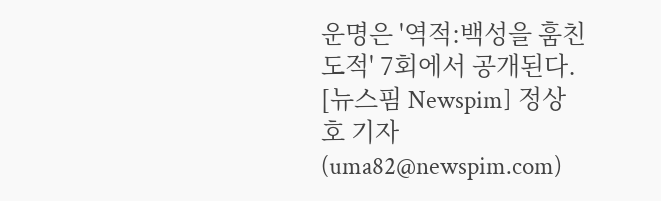운명은 '역적:백성을 훔친 도적' 7회에서 공개된다.
[뉴스핌 Newspim] 정상호 기자 (uma82@newspim.com)